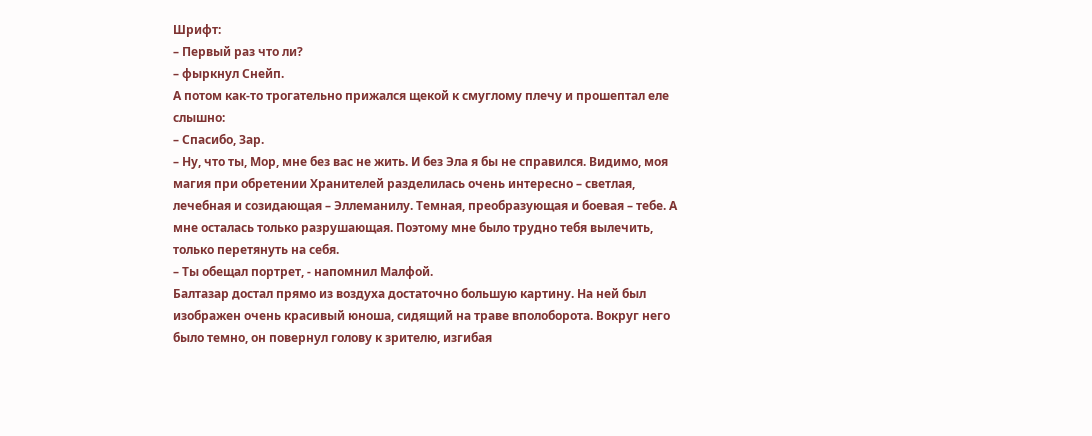Шрифт:
– Первый раз что ли?
– фыркнул Снейп.
А потом как-то трогательно прижался щекой к смуглому плечу и прошептал еле слышно:
– Спасибо, Зар.
– Ну, что ты, Мор, мне без вас не жить. И без Эла я бы не справился. Видимо, моя магия при обретении Хранителей разделилась очень интересно – светлая, лечебная и созидающая – Эллеманилу. Темная, преобразующая и боевая – тебе. А мне осталась только разрушающая. Поэтому мне было трудно тебя вылечить, только перетянуть на себя.
– Ты обещал портрет, - напомнил Малфой.
Балтазар достал прямо из воздуха достаточно большую картину. На ней был изображен очень красивый юноша, сидящий на траве вполоборота. Вокруг него было темно, он повернул голову к зрителю, изгибая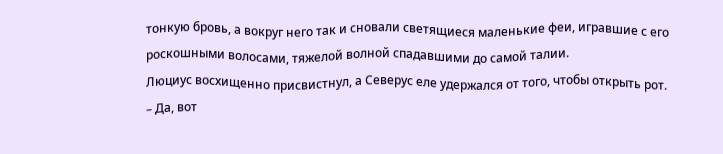тонкую бровь, а вокруг него так и сновали светящиеся маленькие феи, игравшие с его роскошными волосами, тяжелой волной спадавшими до самой талии.
Люциус восхищенно присвистнул, а Северус еле удержался от того, чтобы открыть рот.
– Да, вот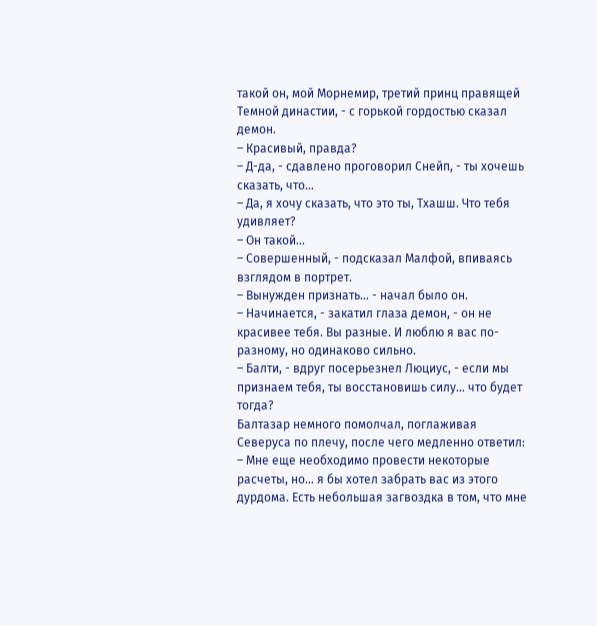такой он, мой Морнемир, третий принц правящей Темной династии, - с горькой гордостью сказал демон.
– Красивый, правда?
– Д-да, - сдавлено проговорил Снейп, - ты хочешь сказать, что…
– Да, я хочу сказать, что это ты, Тхашш. Что тебя удивляет?
– Он такой…
– Совершенный, - подсказал Малфой, впиваясь взглядом в портрет.
– Вынужден признать… - начал было он.
– Начинается, - закатил глаза демон, - он не красивее тебя. Вы разные. И люблю я вас по-разному, но одинаково сильно.
– Балти, - вдруг посерьезнел Люциус, - если мы признаем тебя, ты восстановишь силу… что будет тогда?
Балтазар немного помолчал, поглаживая Северуса по плечу, после чего медленно ответил:
– Мне еще необходимо провести некоторые расчеты, но… я бы хотел забрать вас из этого дурдома. Есть небольшая загвоздка в том, что мне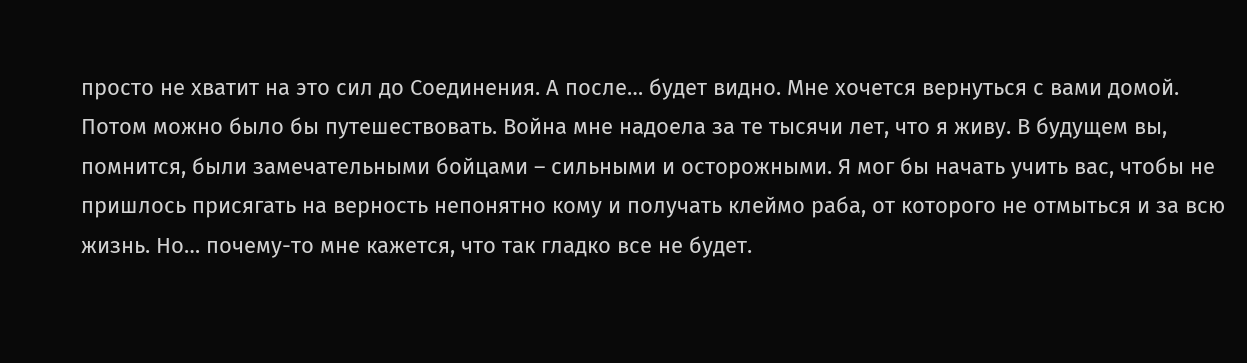просто не хватит на это сил до Соединения. А после… будет видно. Мне хочется вернуться с вами домой. Потом можно было бы путешествовать. Война мне надоела за те тысячи лет, что я живу. В будущем вы, помнится, были замечательными бойцами – сильными и осторожными. Я мог бы начать учить вас, чтобы не пришлось присягать на верность непонятно кому и получать клеймо раба, от которого не отмыться и за всю жизнь. Но… почему-то мне кажется, что так гладко все не будет.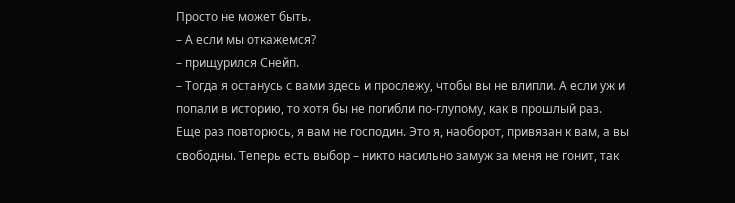Просто не может быть.
– А если мы откажемся?
– прищурился Снейп.
– Тогда я останусь с вами здесь и прослежу, чтобы вы не влипли. А если уж и попали в историю, то хотя бы не погибли по-глупому, как в прошлый раз. Еще раз повторюсь, я вам не господин. Это я, наоборот, привязан к вам, а вы свободны. Теперь есть выбор – никто насильно замуж за меня не гонит, так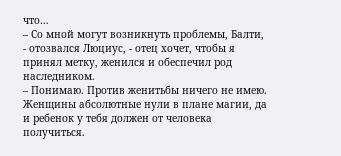что…
– Со мной могут возникнуть проблемы, Балти, - отозвался Люциус, - отец хочет, чтобы я принял метку, женился и обеспечил род наследником.
– Понимаю. Против женитьбы ничего не имею. Женщины абсолютные нули в плане магии, да и ребенок у тебя должен от человека получиться.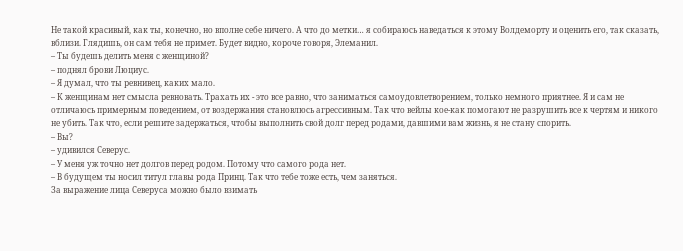Не такой красивый, как ты, конечно, но вполне себе ничего. А что до метки… я собираюсь наведаться к этому Волдеморту и оценить его, так сказать, вблизи. Глядишь, он сам тебя не примет. Будет видно, короче говоря, Элеманил.
– Ты будешь делить меня с женщиной?
– поднял брови Люциус.
– Я думал, что ты ревнивец, каких мало.
– К женщинам нет смысла ревновать. Трахать их - это все равно, что заниматься самоудовлетворением, только немного приятнее. Я и сам не отличаюсь примерным поведением, от воздержания становлюсь агрессивным. Так что вейлы кое-как помогают не разрушить все к чертям и никого не убить. Так что, если решите задержаться, чтобы выполнить свой долг перед родами, давшими вам жизнь, я не стану спорить.
– Вы?
– удивился Северус.
– У меня уж точно нет долгов перед родом. Потому что самого рода нет.
– В будущем ты носил титул главы рода Принц. Так что тебе тоже есть, чем заняться.
За выражение лица Северуса можно было взимать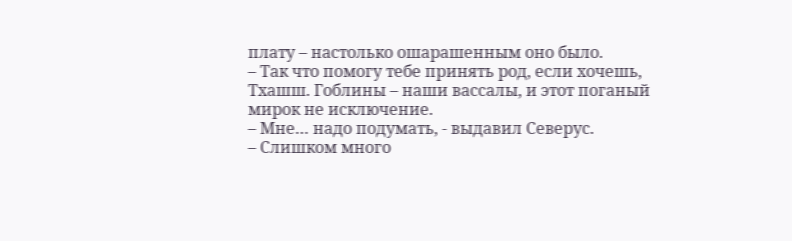плату – настолько ошарашенным оно было.
– Так что помогу тебе принять род, если хочешь, Тхашш. Гоблины – наши вассалы, и этот поганый мирок не исключение.
– Мне… надо подумать, - выдавил Северус.
– Слишком много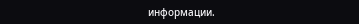информации.